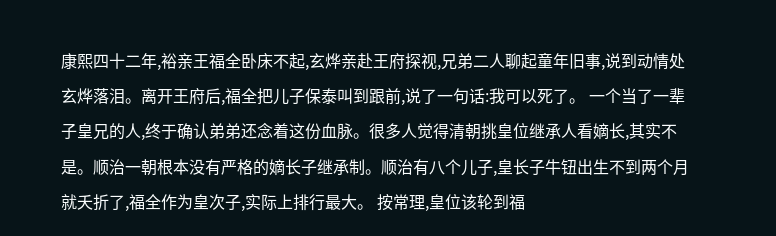康熙四十二年,裕亲王福全卧床不起,玄烨亲赴王府探视,兄弟二人聊起童年旧事,说到动情处玄烨落泪。离开王府后,福全把儿子保泰叫到跟前,说了一句话:我可以死了。 一个当了一辈子皇兄的人,终于确认弟弟还念着这份血脉。很多人觉得清朝挑皇位继承人看嫡长,其实不是。顺治一朝根本没有严格的嫡长子继承制。顺治有八个儿子,皇长子牛钮出生不到两个月就夭折了,福全作为皇次子,实际上排行最大。 按常理,皇位该轮到福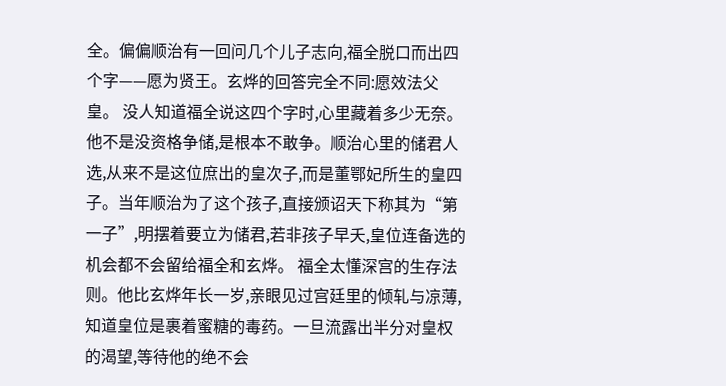全。偏偏顺治有一回问几个儿子志向,福全脱口而出四个字——愿为贤王。玄烨的回答完全不同:愿效法父皇。 没人知道福全说这四个字时,心里藏着多少无奈。他不是没资格争储,是根本不敢争。顺治心里的储君人选,从来不是这位庶出的皇次子,而是董鄂妃所生的皇四子。当年顺治为了这个孩子,直接颁诏天下称其为“第一子”,明摆着要立为储君,若非孩子早夭,皇位连备选的机会都不会留给福全和玄烨。 福全太懂深宫的生存法则。他比玄烨年长一岁,亲眼见过宫廷里的倾轧与凉薄,知道皇位是裹着蜜糖的毒药。一旦流露出半分对皇权的渴望,等待他的绝不会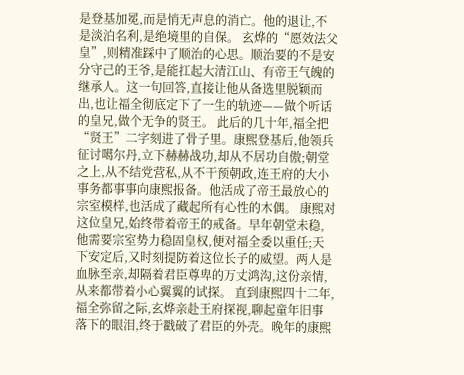是登基加冕,而是悄无声息的消亡。他的退让,不是淡泊名利,是绝境里的自保。 玄烨的“愿效法父皇”,则精准踩中了顺治的心思。顺治要的不是安分守己的王爷,是能扛起大清江山、有帝王气魄的继承人。这一句回答,直接让他从备选里脱颖而出,也让福全彻底定下了一生的轨迹——做个听话的皇兄,做个无争的贤王。 此后的几十年,福全把“贤王”二字刻进了骨子里。康熙登基后,他领兵征讨噶尔丹,立下赫赫战功,却从不居功自傲;朝堂之上,从不结党营私,从不干预朝政,连王府的大小事务都事事向康熙报备。他活成了帝王最放心的宗室模样,也活成了藏起所有心性的木偶。 康熙对这位皇兄,始终带着帝王的戒备。早年朝堂未稳,他需要宗室势力稳固皇权,便对福全委以重任;天下安定后,又时刻提防着这位长子的威望。两人是血脉至亲,却隔着君臣尊卑的万丈鸿沟,这份亲情,从来都带着小心翼翼的试探。 直到康熙四十二年,福全弥留之际,玄烨亲赴王府探视,聊起童年旧事落下的眼泪,终于戳破了君臣的外壳。晚年的康熙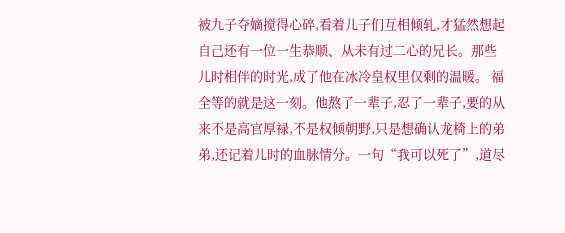被九子夺嫡搅得心碎,看着儿子们互相倾轧,才猛然想起自己还有一位一生恭顺、从未有过二心的兄长。那些儿时相伴的时光,成了他在冰冷皇权里仅剩的温暖。 福全等的就是这一刻。他熬了一辈子,忍了一辈子,要的从来不是高官厚禄,不是权倾朝野,只是想确认龙椅上的弟弟,还记着儿时的血脉情分。一句“我可以死了”,道尽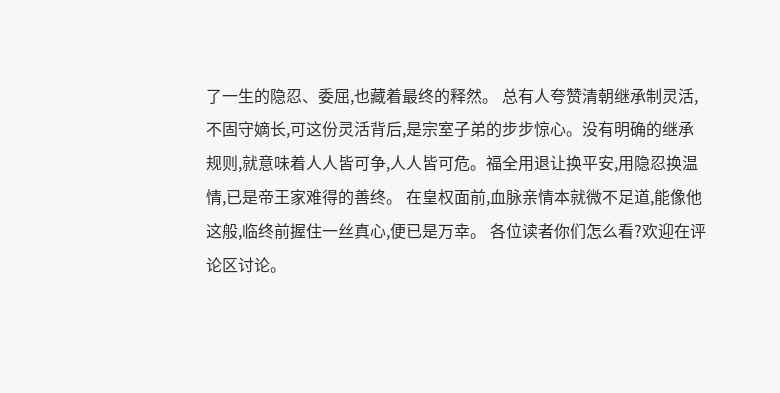了一生的隐忍、委屈,也藏着最终的释然。 总有人夸赞清朝继承制灵活,不固守嫡长,可这份灵活背后,是宗室子弟的步步惊心。没有明确的继承规则,就意味着人人皆可争,人人皆可危。福全用退让换平安,用隐忍换温情,已是帝王家难得的善终。 在皇权面前,血脉亲情本就微不足道,能像他这般,临终前握住一丝真心,便已是万幸。 各位读者你们怎么看?欢迎在评论区讨论。